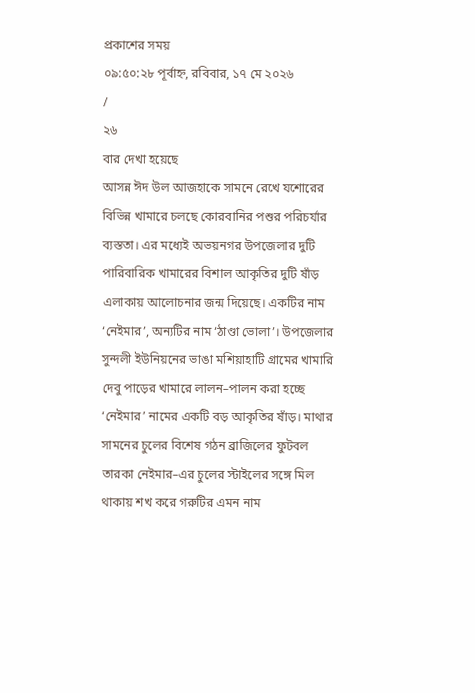প্রকাশের সময়
০৯:৫০:২৮ পূর্বাহ্ন, রবিবার, ১৭ মে ২০২৬
/
২৬
বার দেখা হয়েছে
আসন্ন ঈদ উল আজহাকে সামনে রেখে যশোরের বিভিন্ন খামারে চলছে কোরবানির পশুর পরিচর্যার ব্যস্ততা। এর মধ্যেই অভয়নগর উপজেলার দুটি পারিবারিক খামারের বিশাল আকৃতির দুটি ষাঁড় এলাকায় আলোচনার জন্ম দিয়েছে। একটির নাম ‘নেইমার’, অন্যটির নাম ‘ঠাণ্ডা ভোলা’। উপজেলার সুন্দলী ইউনিয়নের ভাঙা মশিয়াহাটি গ্রামের খামারি দেবু পাড়ের খামারে লালন–পালন করা হচ্ছে ‘নেইমার’ নামের একটি বড় আকৃতির ষাঁড়। মাথার সামনের চুলের বিশেষ গঠন ব্রাজিলের ফুটবল তারকা নেইমার–এর চুলের স্টাইলের সঙ্গে মিল থাকায় শখ করে গরুটির এমন নাম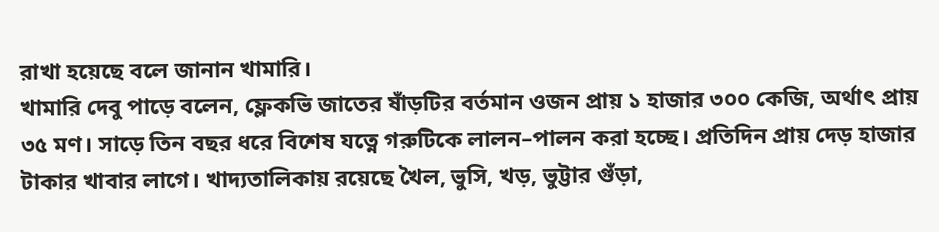রাখা হয়েছে বলে জানান খামারি।
খামারি দেবু পাড়ে বলেন, ফ্লেকভি জাতের ষাঁড়টির বর্তমান ওজন প্রায় ১ হাজার ৩০০ কেজি, অর্থাৎ প্রায় ৩৫ মণ। সাড়ে তিন বছর ধরে বিশেষ যত্নে গরুটিকে লালন–পালন করা হচ্ছে। প্রতিদিন প্রায় দেড় হাজার টাকার খাবার লাগে। খাদ্যতালিকায় রয়েছে খৈল, ভুসি, খড়, ভুট্টার গুঁড়া,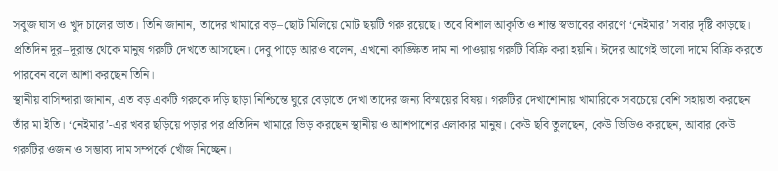সবুজ ঘাস ও খুদ চালের ভাত। তিনি জানান, তাদের খামারে বড়–ছোট মিলিয়ে মোট ছয়টি গরু রয়েছে। তবে বিশাল আকৃতি ও শান্ত স্বভাবের কারণে ‘নেইমার’ সবার দৃষ্টি কাড়ছে। প্রতিদিন দূর–দূরান্ত থেকে মানুষ গরুটি দেখতে আসছেন। দেবু পাড়ে আরও বলেন, এখনো কাঙ্ক্ষিত দাম না পাওয়ায় গরুটি বিক্রি করা হয়নি। ঈদের আগেই ভালো দামে বিক্রি করতে পারবেন বলে আশা করছেন তিনি।
স্থানীয় বাসিন্দারা জানান, এত বড় একটি গরুকে দড়ি ছাড়া নিশ্চিন্তে ঘুরে বেড়াতে দেখা তাদের জন্য বিস্ময়ের বিষয়। গরুটির দেখাশোনায় খামারিকে সবচেয়ে বেশি সহায়তা করছেন তাঁর মা ইতি। ‘নেইমার’-এর খবর ছড়িয়ে পড়ার পর প্রতিদিন খামারে ভিড় করছেন স্থানীয় ও আশপাশের এলাকার মানুষ। কেউ ছবি তুলছেন, কেউ ভিডিও করছেন, আবার কেউ গরুটির ওজন ও সম্ভাব্য দাম সম্পর্কে খোঁজ নিচ্ছেন।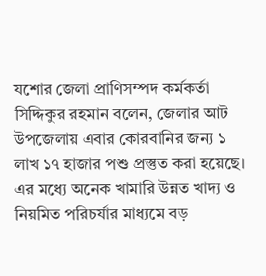যশোর জেলা প্রাণিসম্পদ কর্মকর্তা সিদ্দিকুর রহমান বলেন, জেলার আট উপজেলায় এবার কোরবানির জন্য ১ লাখ ১৭ হাজার পশু প্রস্তুত করা হয়েছে। এর মধ্যে অনেক খামারি উন্নত খাদ্য ও নিয়মিত পরিচর্যার মাধ্যমে বড়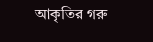আকৃতির গরু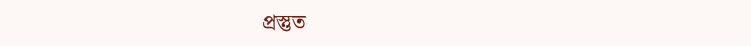প্রস্তুত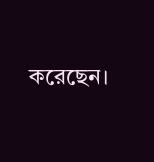করেছেন।